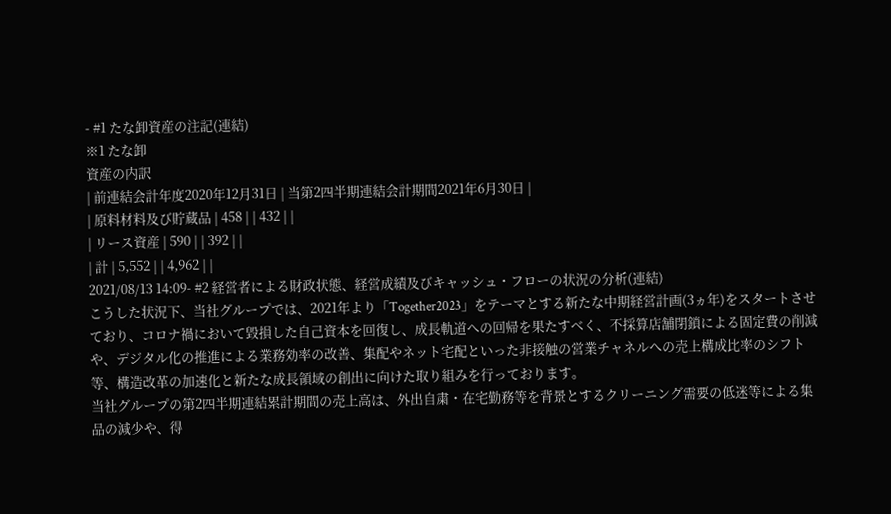- #1 たな卸資産の注記(連結)
※1 たな卸
資産の内訳
| 前連結会計年度2020年12月31日 | 当第2四半期連結会計期間2021年6月30日 |
| 原料材料及び貯蔵品 | 458 | | 432 | |
| リース資産 | 590 | | 392 | |
| 計 | 5,552 | | 4,962 | |
2021/08/13 14:09- #2 経営者による財政状態、経営成績及びキャッシュ・フローの状況の分析(連結)
こうした状況下、当社グループでは、2021年より「Together2023」をテーマとする新たな中期経営計画(3ヵ年)をスタートさせており、コロナ禍において毀損した自己資本を回復し、成長軌道への回帰を果たすべく、不採算店舗閉鎖による固定費の削減や、デジタル化の推進による業務効率の改善、集配やネット宅配といった非接触の営業チャネルへの売上構成比率のシフト等、構造改革の加速化と新たな成長領域の創出に向けた取り組みを行っております。
当社グループの第2四半期連結累計期間の売上高は、外出自粛・在宅勤務等を背景とするクリーニング需要の低迷等による集品の減少や、得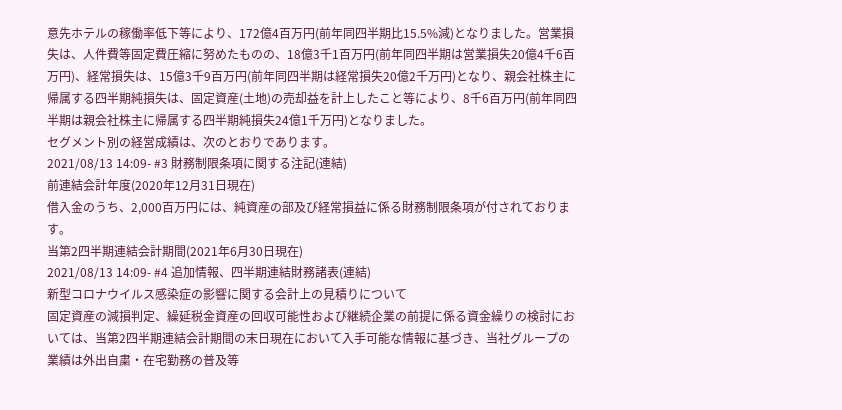意先ホテルの稼働率低下等により、172億4百万円(前年同四半期比15.5%減)となりました。営業損失は、人件費等固定費圧縮に努めたものの、18億3千1百万円(前年同四半期は営業損失20億4千6百万円)、経常損失は、15億3千9百万円(前年同四半期は経常損失20億2千万円)となり、親会社株主に帰属する四半期純損失は、固定資産(土地)の売却益を計上したこと等により、8千6百万円(前年同四半期は親会社株主に帰属する四半期純損失24億1千万円)となりました。
セグメント別の経営成績は、次のとおりであります。
2021/08/13 14:09- #3 財務制限条項に関する注記(連結)
前連結会計年度(2020年12月31日現在)
借入金のうち、2,000百万円には、純資産の部及び経常損益に係る財務制限条項が付されております。
当第2四半期連結会計期間(2021年6月30日現在)
2021/08/13 14:09- #4 追加情報、四半期連結財務諸表(連結)
新型コロナウイルス感染症の影響に関する会計上の見積りについて
固定資産の減損判定、繰延税金資産の回収可能性および継続企業の前提に係る資金繰りの検討においては、当第2四半期連結会計期間の末日現在において入手可能な情報に基づき、当社グループの業績は外出自粛・在宅勤務の普及等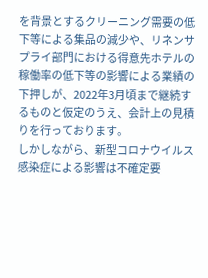を背景とするクリーニング需要の低下等による集品の減少や、リネンサプライ部門における得意先ホテルの稼働率の低下等の影響による業績の下押しが、2022年3月頃まで継続するものと仮定のうえ、会計上の見積りを行っております。
しかしながら、新型コロナウイルス感染症による影響は不確定要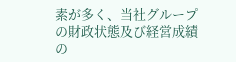素が多く、当社グループの財政状態及び経営成績の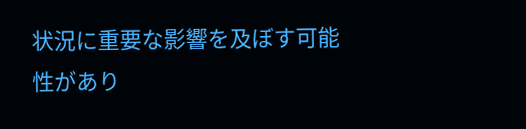状況に重要な影響を及ぼす可能性があり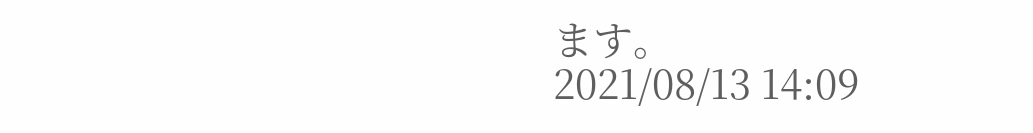ます。
2021/08/13 14:09